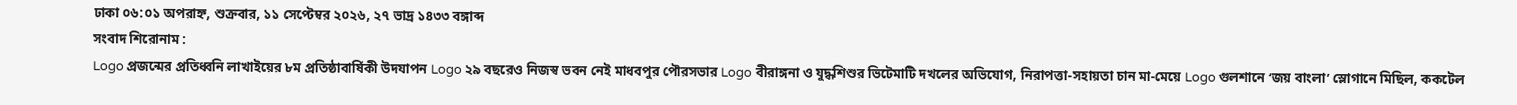ঢাকা ০৬:০১ অপরাহ্ন, শুক্রবার, ১১ সেপ্টেম্বর ২০২৬, ২৭ ভাদ্র ১৪৩৩ বঙ্গাব্দ
সংবাদ শিরোনাম :
Logo প্রজন্মের প্রতিধ্বনি লাখাইয়ের ৮ম প্রতিষ্ঠাবার্ষিকী উদযাপন Logo ২৯ বছরেও নিজস্ব ভবন নেই মাধবপুর পৌরসভার Logo বীরাঙ্গনা ও যুদ্ধশিশুর ভিটেমাটি দখলের অভিযোগ, নিরাপত্তা-সহায়তা চান মা-মেয়ে Logo গুলশানে ‘জয় বাংলা’ স্লোগানে মিছিল, ককটেল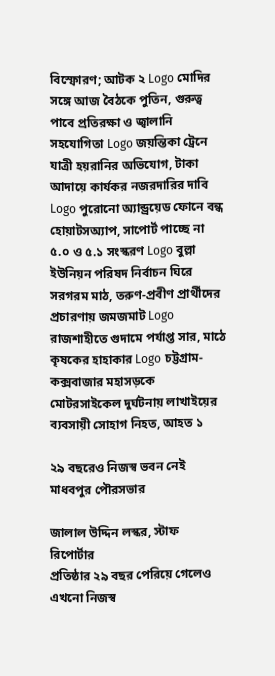বিস্ফোরণ; আটক ২ Logo মোদির সঙ্গে আজ বৈঠকে পুতিন, গুরুত্ব পাবে প্রতিরক্ষা ও জ্বালানি সহযোগিতা Logo জয়ন্তিকা ট্রেনে যাত্রী হয়রানির অভিযোগ, টাকা আদায়ে কার্যকর নজরদারির দাবি Logo পুরোনো অ্যান্ড্রয়েড ফোনে বন্ধ হোয়াটসঅ্যাপ, সাপোর্ট পাচ্ছে না ৫.০ ও ৫.১ সংস্করণ Logo বুল্লা ইউনিয়ন পরিষদ নির্বাচন ঘিরে সরগরম মাঠ, তরুণ-প্রবীণ প্রার্থীদের প্রচারণায় জমজমাট Logo রাজশাহীতে গুদামে পর্যাপ্ত সার, মাঠে কৃষকের হাহাকার Logo চট্টগ্রাম-কক্সবাজার মহাসড়কে মোটরসাইকেল দুর্ঘটনায় লাখাইয়ের ব্যবসায়ী সোহাগ নিহত, আহত ১

২৯ বছরেও নিজস্ব ভবন নেই মাধবপুর পৌরসভার

জালাল উদ্দিন লস্কর, স্টাফ রিপোর্টার
প্রতিষ্ঠার ২৯ বছর পেরিয়ে গেলেও এখনো নিজস্ব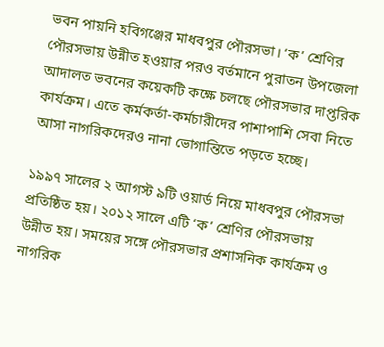ভবন পায়নি হবিগঞ্জের মাধবপুর পৌরসভা। ‘ক’ শ্রেণির পৌরসভায় উন্নীত হওয়ার পরও বর্তমানে পুরাতন উপজেলা আদালত ভবনের কয়েকটি কক্ষে চলছে পৌরসভার দাপ্তরিক কার্যক্রম। এতে কর্মকর্তা-কর্মচারীদের পাশাপাশি সেবা নিতে আসা নাগরিকদেরও নানা ভোগান্তিতে পড়তে হচ্ছে।

১৯৯৭ সালের ২ আগস্ট ৯টি ওয়ার্ড নিয়ে মাধবপুর পৌরসভা প্রতিষ্ঠিত হয়। ২০১২ সালে এটি ‘ক’ শ্রেণির পৌরসভায় উন্নীত হয়। সময়ের সঙ্গে পৌরসভার প্রশাসনিক কার্যক্রম ও নাগরিক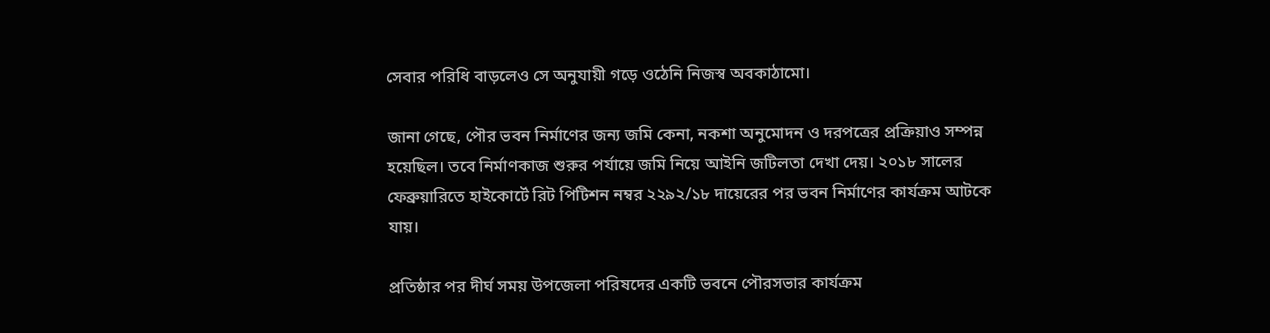সেবার পরিধি বাড়লেও সে অনুযায়ী গড়ে ওঠেনি নিজস্ব অবকাঠামো।

জানা গেছে, পৌর ভবন নির্মাণের জন্য জমি কেনা, নকশা অনুমোদন ও দরপত্রের প্রক্রিয়াও সম্পন্ন হয়েছিল। তবে নির্মাণকাজ শুরুর পর্যায়ে জমি নিয়ে আইনি জটিলতা দেখা দেয়। ২০১৮ সালের ফেব্রুয়ারিতে হাইকোর্টে রিট পিটিশন নম্বর ২২৯২/১৮ দায়েরের পর ভবন নির্মাণের কার্যক্রম আটকে যায়।

প্রতিষ্ঠার পর দীর্ঘ সময় উপজেলা পরিষদের একটি ভবনে পৌরসভার কার্যক্রম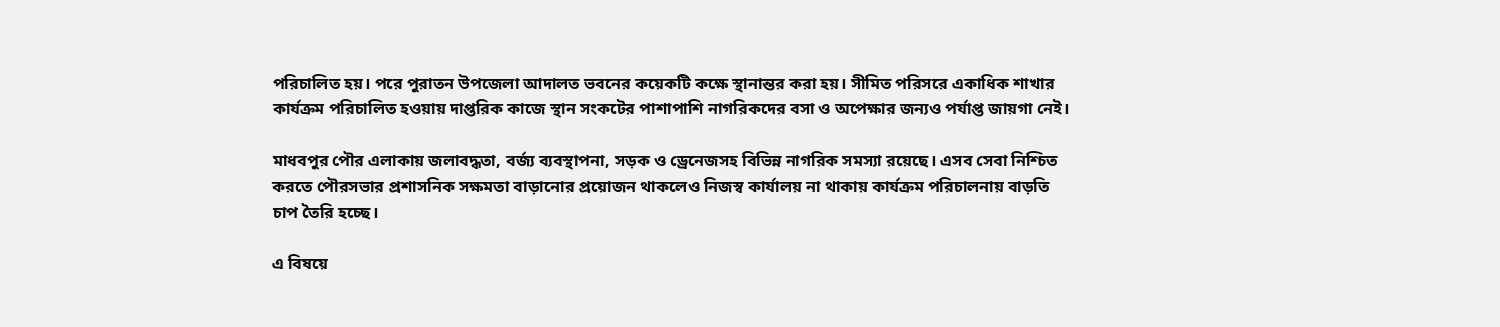পরিচালিত হয়। পরে পুরাতন উপজেলা আদালত ভবনের কয়েকটি কক্ষে স্থানান্তর করা হয়। সীমিত পরিসরে একাধিক শাখার কার্যক্রম পরিচালিত হওয়ায় দাপ্তরিক কাজে স্থান সংকটের পাশাপাশি নাগরিকদের বসা ও অপেক্ষার জন্যও পর্যাপ্ত জায়গা নেই।

মাধবপুর পৌর এলাকায় জলাবদ্ধতা, বর্জ্য ব্যবস্থাপনা, সড়ক ও ড্রেনেজসহ বিভিন্ন নাগরিক সমস্যা রয়েছে। এসব সেবা নিশ্চিত করতে পৌরসভার প্রশাসনিক সক্ষমতা বাড়ানোর প্রয়োজন থাকলেও নিজস্ব কার্যালয় না থাকায় কার্যক্রম পরিচালনায় বাড়তি চাপ তৈরি হচ্ছে।

এ বিষয়ে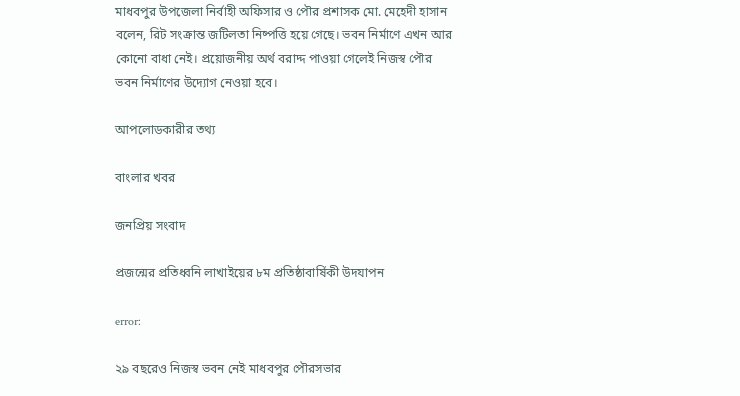মাধবপুর উপজেলা নির্বাহী অফিসার ও পৌর প্রশাসক মো. মেহেদী হাসান বলেন, রিট সংক্রান্ত জটিলতা নিষ্পত্তি হয়ে গেছে। ভবন নির্মাণে এখন আর কোনো বাধা নেই। প্রয়োজনীয় অর্থ বরাদ্দ পাওয়া গেলেই নিজস্ব পৌর ভবন নির্মাণের উদ্যোগ নেওয়া হবে।

আপলোডকারীর তথ্য

বাংলার খবর

জনপ্রিয় সংবাদ

প্রজন্মের প্রতিধ্বনি লাখাইয়ের ৮ম প্রতিষ্ঠাবার্ষিকী উদযাপন

error:

২৯ বছরেও নিজস্ব ভবন নেই মাধবপুর পৌরসভার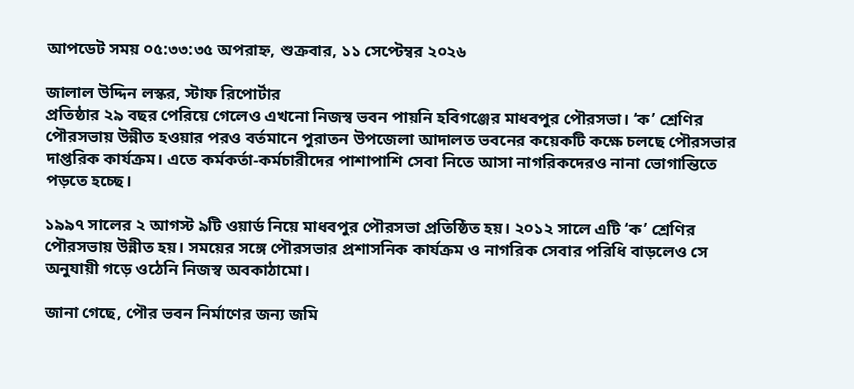আপডেট সময় ০৫:৩৩:৩৫ অপরাহ্ন, শুক্রবার, ১১ সেপ্টেম্বর ২০২৬

জালাল উদ্দিন লস্কর, স্টাফ রিপোর্টার
প্রতিষ্ঠার ২৯ বছর পেরিয়ে গেলেও এখনো নিজস্ব ভবন পায়নি হবিগঞ্জের মাধবপুর পৌরসভা। ‘ক’ শ্রেণির পৌরসভায় উন্নীত হওয়ার পরও বর্তমানে পুরাতন উপজেলা আদালত ভবনের কয়েকটি কক্ষে চলছে পৌরসভার দাপ্তরিক কার্যক্রম। এতে কর্মকর্তা-কর্মচারীদের পাশাপাশি সেবা নিতে আসা নাগরিকদেরও নানা ভোগান্তিতে পড়তে হচ্ছে।

১৯৯৭ সালের ২ আগস্ট ৯টি ওয়ার্ড নিয়ে মাধবপুর পৌরসভা প্রতিষ্ঠিত হয়। ২০১২ সালে এটি ‘ক’ শ্রেণির পৌরসভায় উন্নীত হয়। সময়ের সঙ্গে পৌরসভার প্রশাসনিক কার্যক্রম ও নাগরিক সেবার পরিধি বাড়লেও সে অনুযায়ী গড়ে ওঠেনি নিজস্ব অবকাঠামো।

জানা গেছে, পৌর ভবন নির্মাণের জন্য জমি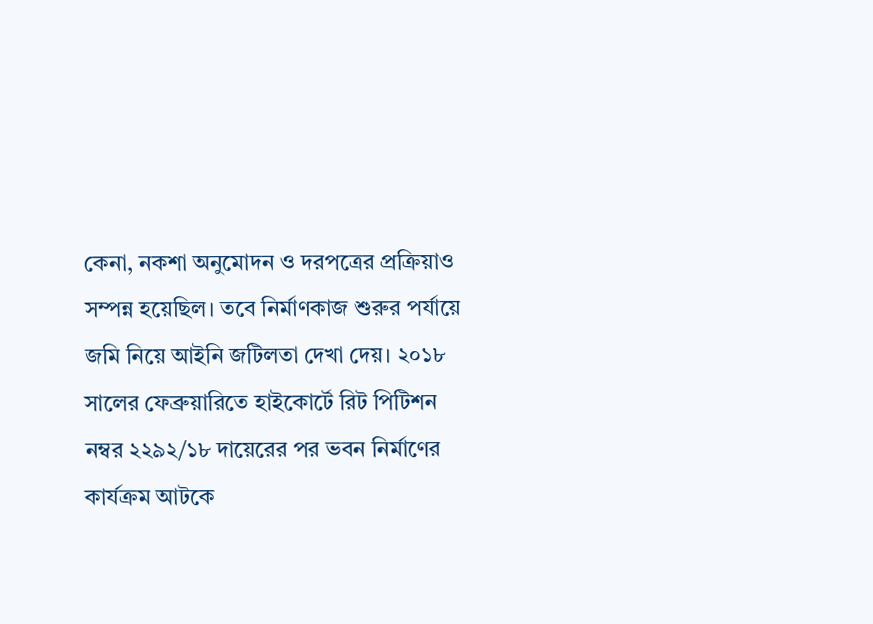কেনা, নকশা অনুমোদন ও দরপত্রের প্রক্রিয়াও সম্পন্ন হয়েছিল। তবে নির্মাণকাজ শুরুর পর্যায়ে জমি নিয়ে আইনি জটিলতা দেখা দেয়। ২০১৮ সালের ফেব্রুয়ারিতে হাইকোর্টে রিট পিটিশন নম্বর ২২৯২/১৮ দায়েরের পর ভবন নির্মাণের কার্যক্রম আটকে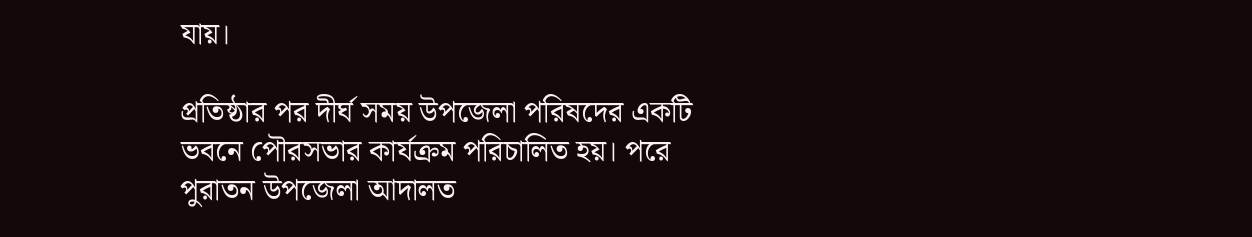যায়।

প্রতিষ্ঠার পর দীর্ঘ সময় উপজেলা পরিষদের একটি ভবনে পৌরসভার কার্যক্রম পরিচালিত হয়। পরে পুরাতন উপজেলা আদালত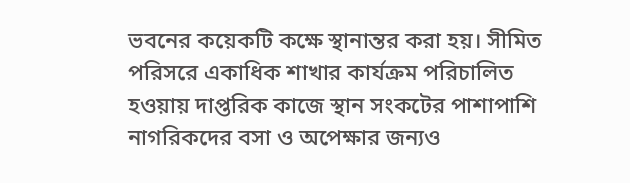ভবনের কয়েকটি কক্ষে স্থানান্তর করা হয়। সীমিত পরিসরে একাধিক শাখার কার্যক্রম পরিচালিত হওয়ায় দাপ্তরিক কাজে স্থান সংকটের পাশাপাশি নাগরিকদের বসা ও অপেক্ষার জন্যও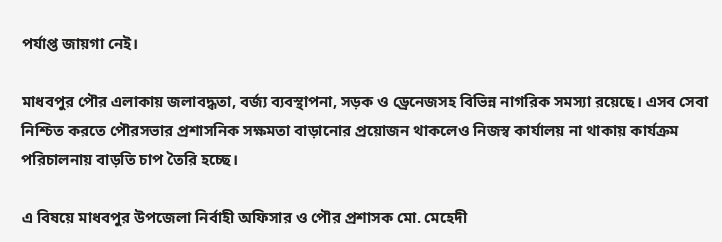পর্যাপ্ত জায়গা নেই।

মাধবপুর পৌর এলাকায় জলাবদ্ধতা, বর্জ্য ব্যবস্থাপনা, সড়ক ও ড্রেনেজসহ বিভিন্ন নাগরিক সমস্যা রয়েছে। এসব সেবা নিশ্চিত করতে পৌরসভার প্রশাসনিক সক্ষমতা বাড়ানোর প্রয়োজন থাকলেও নিজস্ব কার্যালয় না থাকায় কার্যক্রম পরিচালনায় বাড়তি চাপ তৈরি হচ্ছে।

এ বিষয়ে মাধবপুর উপজেলা নির্বাহী অফিসার ও পৌর প্রশাসক মো. মেহেদী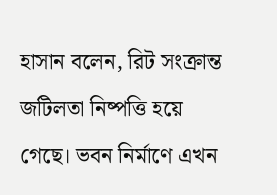হাসান বলেন, রিট সংক্রান্ত জটিলতা নিষ্পত্তি হয়ে গেছে। ভবন নির্মাণে এখন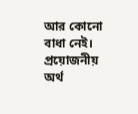আর কোনো বাধা নেই। প্রয়োজনীয় অর্থ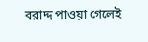বরাদ্দ পাওয়া গেলেই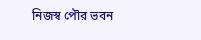নিজস্ব পৌর ভবন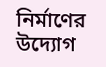নির্মাণের উদ্যোগ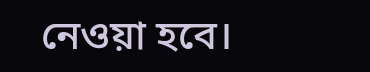নেওয়া হবে।